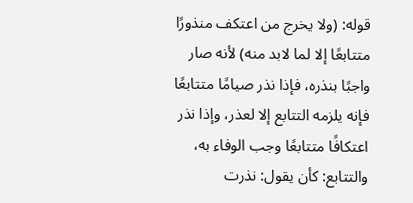قوله: (ولا يخرج من اعتكف منذورًا متتابعًا إلا لما لابد منه) لأنه صار واجبًا بنذره، فإذا نذر صيامًا متتابعًا فإنه يلزمه التتابع إلا لعذر، وإذا نذر اعتكافًا متتابعًا وجب الوفاء به، والتتابع: كأن يقول: نذرت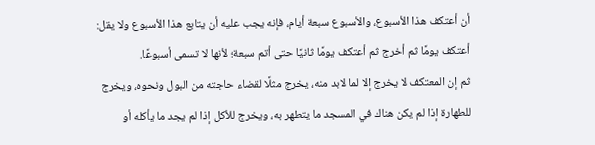أن أعتكف هذا الأسبوع، والأسبوع سبعة أيام، فإنه يجب عليه أن يتابع هذا الأسبوع ولا يقل: أعتكف يومًا ثم أخرج ثم أعتكف يومًا ثانيًا حتى أتم سبعة؛ لأنها لا تسمى أسبوعًا.
ثم إن المعتكف لا يخرج إلا لما لابد منه، يخرج مثلًا لقضاء حاجته من البول ونحوه، ويخرج للطهارة إذا لم يكن هناك في المسجد ما يتطهر به، ويخرج للأكل إذا لم يجد ما يأكله أو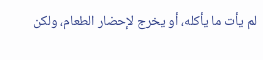لم يأت ما يأكله، أو يخرج لإحضار الطعام، ولكن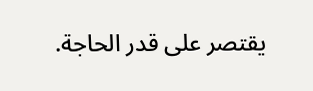يقتصر على قدر الحاجة.